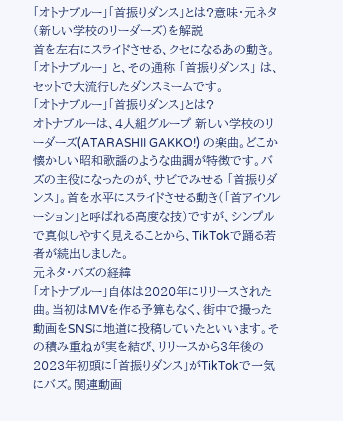「オトナブルー」「首振りダンス」とは?意味・元ネタ(新しい学校のリーダーズ)を解説
首を左右にスライドさせる、クセになるあの動き。「オトナブルー」 と、その通称 「首振りダンス」 は、セットで大流行したダンスミームです。
「オトナブルー」「首振りダンス」とは?
オトナブルーは、4人組グループ 新しい学校のリーダーズ(ATARASHII GAKKO!) の楽曲。どこか懐かしい昭和歌謡のような曲調が特徴です。バズの主役になったのが、サビでみせる 「首振りダンス」。首を水平にスライドさせる動き(「首アイソレーション」と呼ばれる高度な技)ですが、シンプルで真似しやすく見えることから、TikTokで踊る若者が続出しました。
元ネタ・バズの経緯
「オトナブルー」自体は2020年にリリースされた曲。当初はMVを作る予算もなく、街中で撮った動画をSNSに地道に投稿していたといいます。その積み重ねが実を結び、リリースから3年後の2023年初頭に「首振りダンス」がTikTokで一気にバズ。関連動画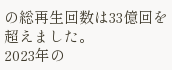の総再生回数は33億回を超えました。
2023年の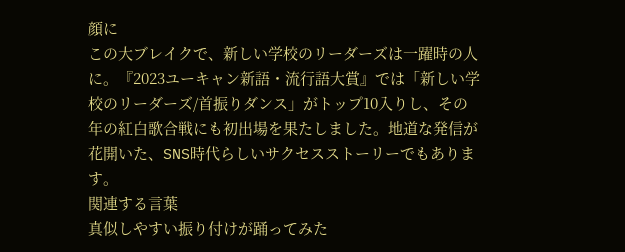顔に
この大ブレイクで、新しい学校のリーダーズは一躍時の人に。『2023ユーキャン新語・流行語大賞』では「新しい学校のリーダーズ/首振りダンス」がトップ10入りし、その年の紅白歌合戦にも初出場を果たしました。地道な発信が花開いた、SNS時代らしいサクセスストーリーでもあります。
関連する言葉
真似しやすい振り付けが踊ってみた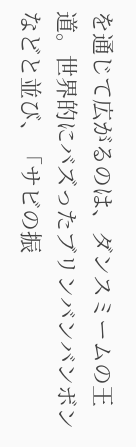を通じて広がるのは、ダンスミームの王道。世界的にバズったブリンバンバンボンなどと並び、「サビの振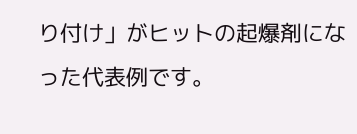り付け」がヒットの起爆剤になった代表例です。